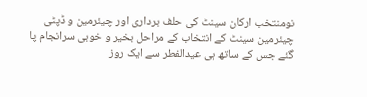نومنتخب ارکان سینٹ کی حلف برداری اور چیئرمین و ڈپٹی چیئرمین سینٹ کے انتخاب کے مراحل بخیر و خوبی سرانجام پا گئے جس کے ساتھ ہی عیدالفطر سے ایک روز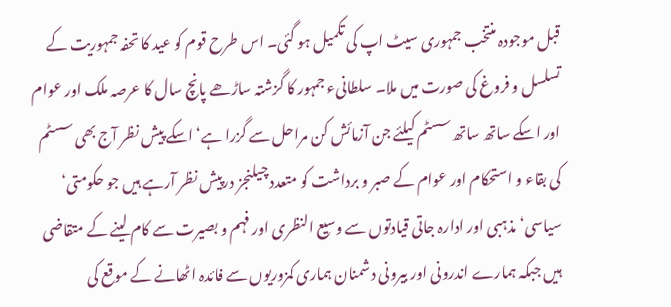قبل موجودہ منتخب جمہوری سیٹ اپ کی تکمیل ہو گئی۔ اس طرح قوم کو عید کا تحفہ جمہوریت کے تسلسل و فروغ کی صورت میں ملا۔ سلطانیء جمہور کا گزشتہ ساڑھے پانچ سال کا عرصہ ملک اور عوام اور اسکے ساتھ ساتھ سسٹم کیلئے جن آزمائش کن مراحل سے گزرا ہے‘ اسکے پیش نظر آج بھی سسٹم کی بقاء و استحکام اور عوام کے صبر و برداشت کو متعدد چیلنجز درپیش نظر آرہے ہیں جو حکومتی‘ سیاسی‘ مذہبی اور ادارہ جاتی قیادتوں سے وسیع النظری اور فہم و بصیرت سے کام لینے کے متقاضی ہیں جبکہ ہمارے اندرونی اور بیرونی دشمنان ہماری کمزوریوں سے فائدہ اٹھانے کے موقع کی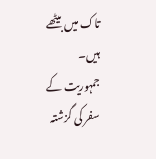تاک میں بیٹھے ہیں۔
جمہوریت کے سفر کی گزشتہ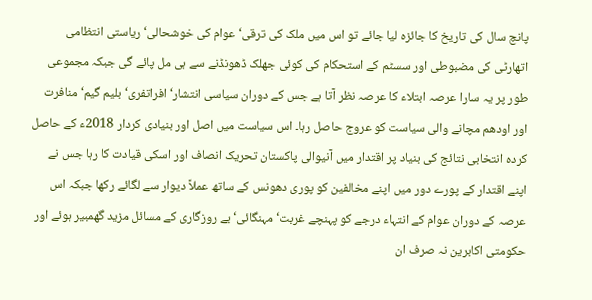پانچ سال کی تاریخ کا جائزہ لیا جائے تو اس میں ملک کی ترقی‘ عوام کی خوشحالی‘ ریاستی انتظامی اتھارٹی کی مضبوطی اور سسٹم کے استحکام کی کوئی جھلک ڈھونڈنے سے ہی مل پائے گی جبکہ مجموعی طور پر یہ سارا عرصہ ابتلاء کا عرصہ نظر آتا ہے جس کے دوران سیاسی انتشار‘ افراتفری‘ بلیم گیم‘ منافرت اور اودھم مچانے والی سیاست کو عروج حاصل رہا۔ اس سیاست میں اصل اور بنیادی کردار 2018ء کے حاصل کردہ انتخابی نتائج کی بنیاد پر اقتدار میں آنیوالی پاکستان تحریک انصاف اور اسکی قیادت کا رہا جس نے اپنے اقتدار کے پورے دور میں اپنے مخالفین کو پوری دھونس کے ساتھ عملاً دیوار سے لگائے رکھا جبکہ اس عرصہ کے دوران عوام کے انتہاء درجے کو پہنچے غربت‘ مہنگائی‘ بے روزگاری کے مسائل مزید گھمبیر ہوئے اور حکومتی اکابرین نہ صرف ان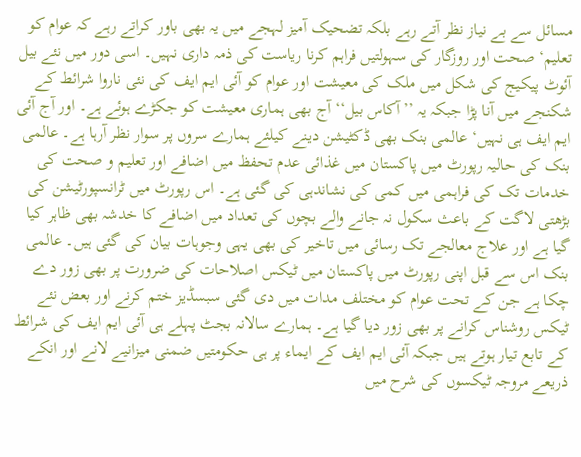مسائل سے بے نیاز نظر آتے رہے بلکہ تضحیک آمیز لہجے میں یہ بھی باور کراتے رہے کہ عوام کو تعلیم‘ صحت اور روزگار کی سہولتیں فراہم کرنا ریاست کی ذمہ داری نہیں۔ اسی دور میں نئے بیل آئوٹ پیکیج کی شکل میں ملک کی معیشت اور عوام کو آئی ایم ایف کی نئی ناروا شرائط کے شکنجے میں آنا پڑا جبکہ یہ ’’آکاس بیل‘‘ آج بھی ہماری معیشت کو جکڑے ہوئے ہے۔ اور آج آئی ایم ایف ہی نہیں‘ عالمی بنک بھی ڈکٹیشن دینے کیلئے ہمارے سروں پر سوار نظر آرہا ہے۔ عالمی بنک کی حالیہ رپورٹ میں پاکستان میں غذائی عدم تحفظ میں اضافے اور تعلیم و صحت کی خدمات تک کی فراہمی میں کمی کی نشاندہی کی گئی ہے۔ اس رپورٹ میں ٹرانسپورٹیشن کی بڑھتی لاگت کے باعث سکول نہ جانے والے بچوں کی تعداد میں اضافے کا خدشہ بھی ظاہر کیا گیا ہے اور علاج معالجے تک رسائی میں تاخیر کی بھی یہی وجوہات بیان کی گئی ہیں۔ عالمی بنک اس سے قبل اپنی رپورٹ میں پاکستان میں ٹیکس اصلاحات کی ضرورت پر بھی زور دے چکا ہے جن کے تحت عوام کو مختلف مدات میں دی گئی سبسڈیز ختم کرنے اور بعض نئے ٹیکس روشناس کرانے پر بھی زور دیا گیا ہے۔ ہمارے سالانہ بجٹ پہلے ہی آئی ایم ایف کی شرائط کے تابع تیار ہوتے ہیں جبکہ آئی ایم ایف کے ایماء پر ہی حکومتیں ضمنی میزانیے لانے اور انکے ذریعے مروجہ ٹیکسوں کی شرح میں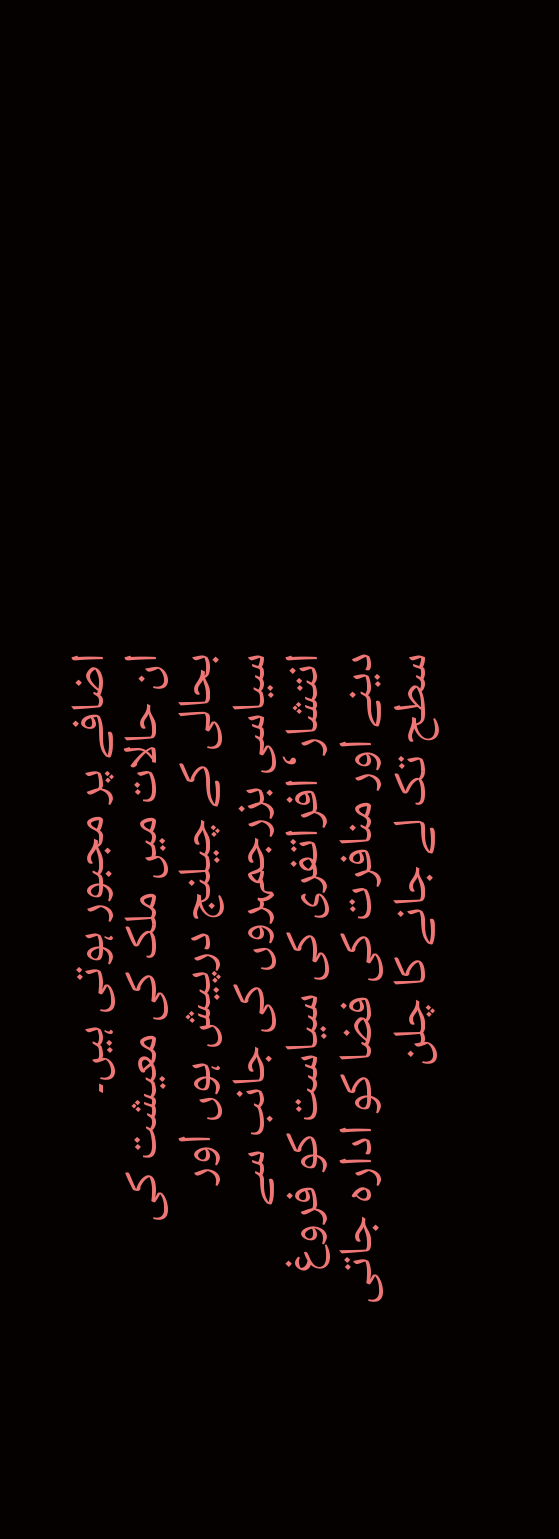اضافے پر مجبور ہوتی ہیں۔
ان حالات میں ملک کی معیشت کی بحالی کے چیلنج درپیش ہوں اور سیاسی بزرجمہروں کی جانب سے انتشار‘ افراتفری کی سیاست کو فروغ دینے اور منافرت کی فضا کو ادارہ جاتی سطح تک لے جانے کا چلن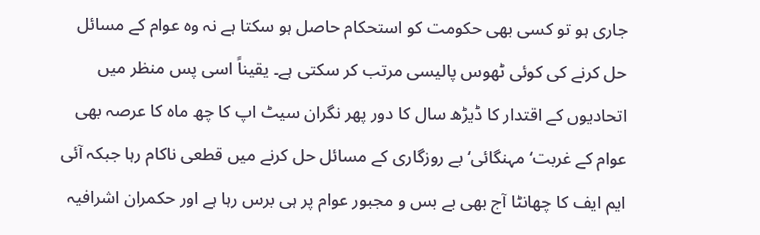جاری ہو تو کسی بھی حکومت کو استحکام حاصل ہو سکتا ہے نہ وہ عوام کے مسائل حل کرنے کی کوئی ٹھوس پالیسی مرتب کر سکتی ہے۔ یقیناً اسی پس منظر میں اتحادیوں کے اقتدار کا ڈیڑھ سال کا دور پھر نگران سیٹ اپ کا چھ ماہ کا عرصہ بھی عوام کے غربت‘ مہنگائی‘ بے روزگاری کے مسائل حل کرنے میں قطعی ناکام رہا جبکہ آئی ایم ایف کا چھانٹا آج بھی بے بس و مجبور عوام پر ہی برس رہا ہے اور حکمران اشرافیہ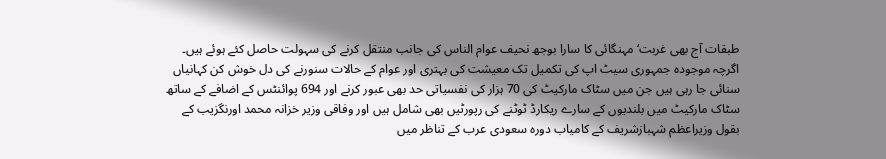طبقات آج بھی غربت‘ مہنگائی کا سارا بوجھ نحیف عوام الناس کی جانب منتقل کرنے کی سہولت حاصل کئے ہوئے ہیں۔
اگرچہ موجودہ جمہوری سیٹ اپ کی تکمیل تک معیشت کی بہتری اور عوام کے حالات سنورنے کی دل خوش کن کہانیاں سنائی جا رہی ہیں جن میں سٹاک مارکیٹ کی 70 ہزار کی نفسیاتی حد بھی عبور کرنے اور 694 پوائنٹس کے اضافے کے ساتھ سٹاک مارکیٹ میں بلندیوں کے سارے ریکارڈ ٹوٹنے کی رپورٹیں بھی شامل ہیں اور وفاقی وزیر خزانہ محمد اورنگزیب کے بقول وزیراعظم شہبازشریف کے کامیاب دورہ سعودی عرب کے تناظر میں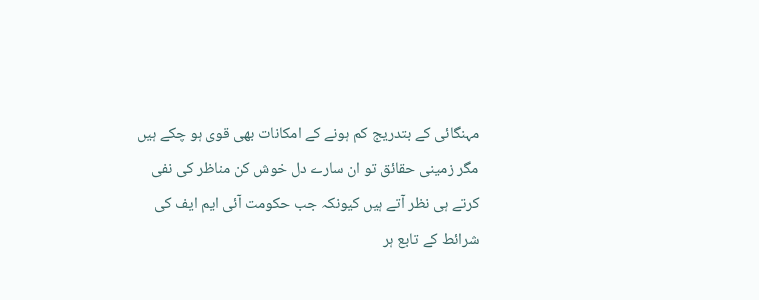مہنگائی کے بتدریج کم ہونے کے امکانات بھی قوی ہو چکے ہیں مگر زمینی حقائق تو ان سارے دل خوش کن مناظر کی نفی کرتے ہی نظر آتے ہیں کیونکہ جب حکومت آئی ایم ایف کی شرائط کے تابع ہر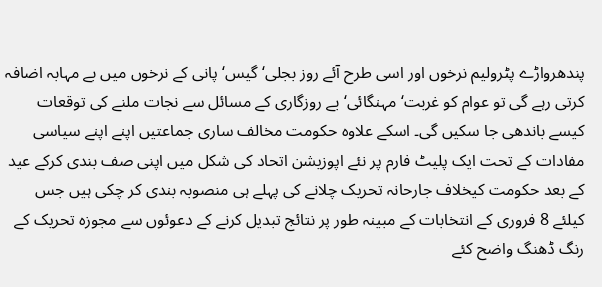پندھرواڑے پٹرولیم نرخوں اور اسی طرح آئے روز بجلی‘ گیس‘ پانی کے نرخوں میں بے مہابہ اضافہ کرتی رہے گی تو عوام کو غربت‘ مہنگائی‘ بے روزگاری کے مسائل سے نجات ملنے کی توقعات کیسے باندھی جا سکیں گی۔ اسکے علاوہ حکومت مخالف ساری جماعتیں اپنے اپنے سیاسی مفادات کے تحت ایک پلیٹ فارم پر نئے اپوزیشن اتحاد کی شکل میں اپنی صف بندی کرکے عید کے بعد حکومت کیخلاف جارحانہ تحریک چلانے کی پہلے ہی منصوبہ بندی کر چکی ہیں جس کیلئے 8 فروری کے انتخابات کے مبینہ طور پر نتائج تبدیل کرنے کے دعوئوں سے مجوزہ تحریک کے رنگ ڈھنگ واضح کئے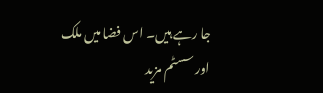جا رہے ہیں۔ اس فضا میں ملک اور سسٹم مزید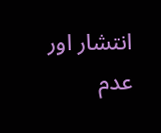انتشار اور عدم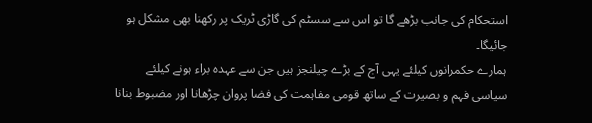استحکام کی جانب بڑھے گا تو اس سے سسٹم کی گاڑی ٹریک پر رکھنا بھی مشکل ہو جائیگا۔
ہمارے حکمرانوں کیلئے یہی آج کے بڑے چیلنجز ہیں جن سے عہدہ براء ہونے کیلئے سیاسی فہم و بصیرت کے ساتھ قومی مفاہمت کی فضا پروان چڑھانا اور مضبوط بنانا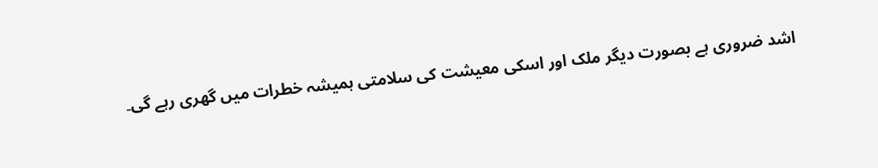اشد ضروری ہے بصورت دیگر ملک اور اسکی معیشت کی سلامتی ہمیشہ خطرات میں گھری رہے گی۔